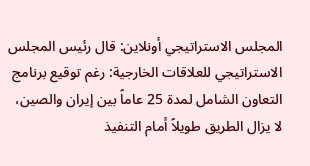المجلس الاستراتيجي أونلاين: قال رئيس المجلس الاستراتيجي للعلاقات الخارجية: رغم توقيع برنامج التعاون الشامل لمدة 25 عاماً بين إيران والصين، لا يزال الطريق طويلاً أمام التنفيذ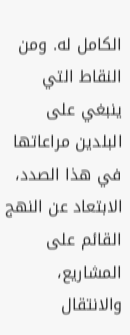الكامل له. ومن النقاط التي ينبغي على البلدين مراعاتها في هذا الصدد، الابتعاد عن النهج القائم على المشاريع، والانتقال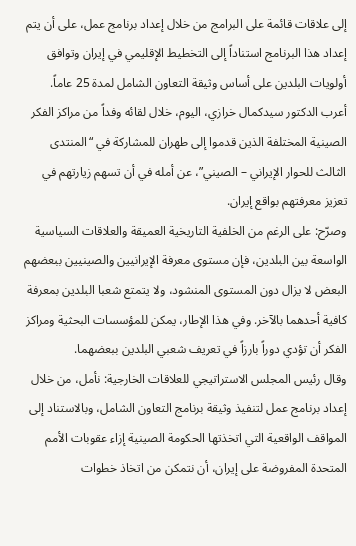إلى علاقات قائمة على البرامج من خلال إعداد برنامج عمل، على أن يتم إعداد هذا البرنامج استناداً إلى التخطيط الإقليمي في إيران وتوافق أولويات البلدين على أساس وثيقة التعاون الشامل لمدة 25 عاماً.
أعرب الدكتور سيدكمال خرازي، اليوم، خلال لقائه وفداً من مراكز الفكر الصينية المختلفة الذين قدموا إلى طهران للمشاركة في “المنتدى الثالث للحوار الإيراني – الصيني”، عن أمله في أن تسهم زيارتهم في تعزيز معرفتهم بواقع إيران.
وصرّح: على الرغم من الخلفية التاريخية العميقة والعلاقات السياسية الواسعة بين البلدين، فإن مستوى معرفة الإيرانيين والصينيين ببعضهم البعض لا يزال دون المستوى المنشود، ولا يتمتع شعبا البلدين بمعرفة كافية أحدهما بالآخر. وفي هذا الإطار، يمكن للمؤسسات البحثية ومراكز الفكر أن تؤدي دوراً بارزاً في تعريف شعبي البلدين ببعضهما.
وقال رئيس المجلس الاستراتيجي للعلاقات الخارجية: نأمل، من خلال إعداد برنامج عمل لتنفيذ وثيقة برنامج التعاون الشامل، وبالاستناد إلى المواقف الواقعية التي اتخذتها الحكومة الصينية إزاء عقوبات الأمم المتحدة المفروضة على إيران، أن نتمكن من اتخاذ خطوات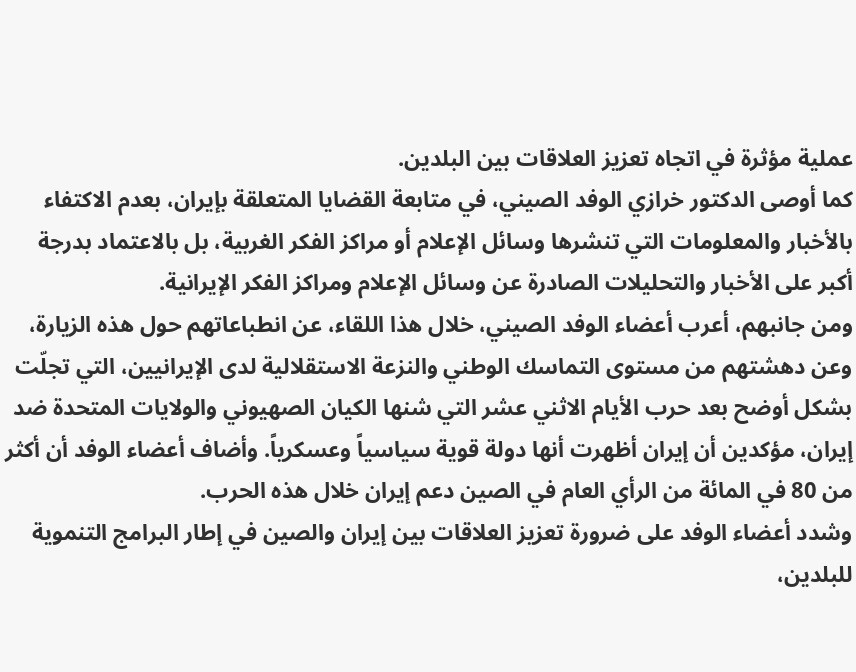عملية مؤثرة في اتجاه تعزيز العلاقات بين البلدين.
كما أوصى الدكتور خرازي الوفد الصيني، في متابعة القضايا المتعلقة بإيران، بعدم الاكتفاء بالأخبار والمعلومات التي تنشرها وسائل الإعلام أو مراكز الفكر الغربية، بل بالاعتماد بدرجة أكبر على الأخبار والتحليلات الصادرة عن وسائل الإعلام ومراكز الفكر الإيرانية.
ومن جانبهم، أعرب أعضاء الوفد الصيني، خلال هذا اللقاء، عن انطباعاتهم حول هذه الزيارة، وعن دهشتهم من مستوى التماسك الوطني والنزعة الاستقلالية لدى الإيرانيين، التي تجلّت بشكل أوضح بعد حرب الأيام الاثني عشر التي شنها الكيان الصهيوني والولايات المتحدة ضد إيران، مؤكدين أن إيران أظهرت أنها دولة قوية سياسياً وعسكرياً. وأضاف أعضاء الوفد أن أكثر من 80 في المائة من الرأي العام في الصين دعم إيران خلال هذه الحرب.
وشدد أعضاء الوفد على ضرورة تعزيز العلاقات بين إيران والصين في إطار البرامج التنموية للبلدين،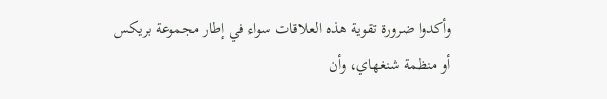وأكدوا ضرورة تقوية هذه العلاقات سواء في إطار مجموعة بريكس أو منظمة شنغهاي، وأن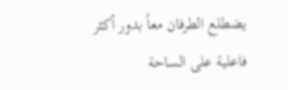يضطلع الطرفان معاً بدور أكثر فاعلية على الساحة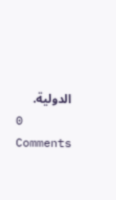الدولية.
0 Comments